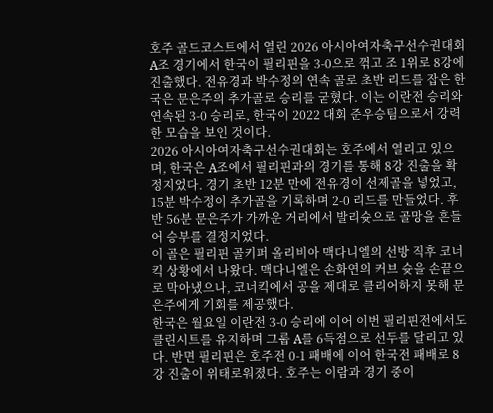호주 골드코스트에서 열린 2026 아시아여자축구선수권대회 A조 경기에서 한국이 필리핀을 3-0으로 꺾고 조 1위로 8강에 진출했다. 전유경과 박수정의 연속 골로 초반 리드를 잡은 한국은 문은주의 추가골로 승리를 굳혔다. 이는 이란전 승리와 연속된 3-0 승리로, 한국이 2022 대회 준우승팀으로서 강력한 모습을 보인 것이다.
2026 아시아여자축구선수권대회는 호주에서 열리고 있으며, 한국은 A조에서 필리핀과의 경기를 통해 8강 진출을 확정지었다. 경기 초반 12분 만에 전유경이 선제골을 넣었고, 15분 박수정이 추가골을 기록하며 2-0 리드를 만들었다. 후반 56분 문은주가 가까운 거리에서 발리슛으로 골망을 흔들어 승부를 결정지었다.
이 골은 필리핀 골키퍼 올리비아 맥다니엘의 선방 직후 코너킥 상황에서 나왔다. 맥다니엘은 손화연의 커브 슛을 손끝으로 막아냈으나, 코너킥에서 공을 제대로 클리어하지 못해 문은주에게 기회를 제공했다.
한국은 월요일 이란전 3-0 승리에 이어 이번 필리핀전에서도 클린시트를 유지하며 그룹 A를 6득점으로 선두를 달리고 있다. 반면 필리핀은 호주전 0-1 패배에 이어 한국전 패배로 8강 진출이 위태로워졌다. 호주는 이람과 경기 중이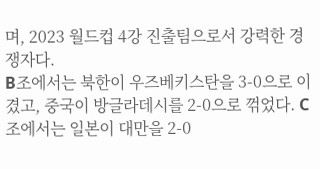며, 2023 월드컵 4강 진출팀으로서 강력한 경쟁자다.
B조에서는 북한이 우즈베키스탄을 3-0으로 이겼고, 중국이 방글라데시를 2-0으로 꺾었다. C조에서는 일본이 대만을 2-0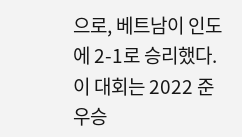으로, 베트남이 인도에 2-1로 승리했다. 이 대회는 2022 준우승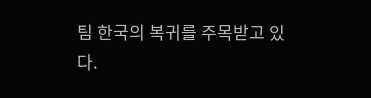팀 한국의 복귀를 주목받고 있다.